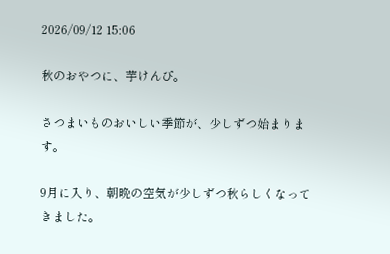2026/09/12 15:06

秋のおやつに、芋けんぴ。

さつまいものおいしい季節が、少しずつ始まります。

9月に入り、朝晩の空気が少しずつ秋らしくなってきました。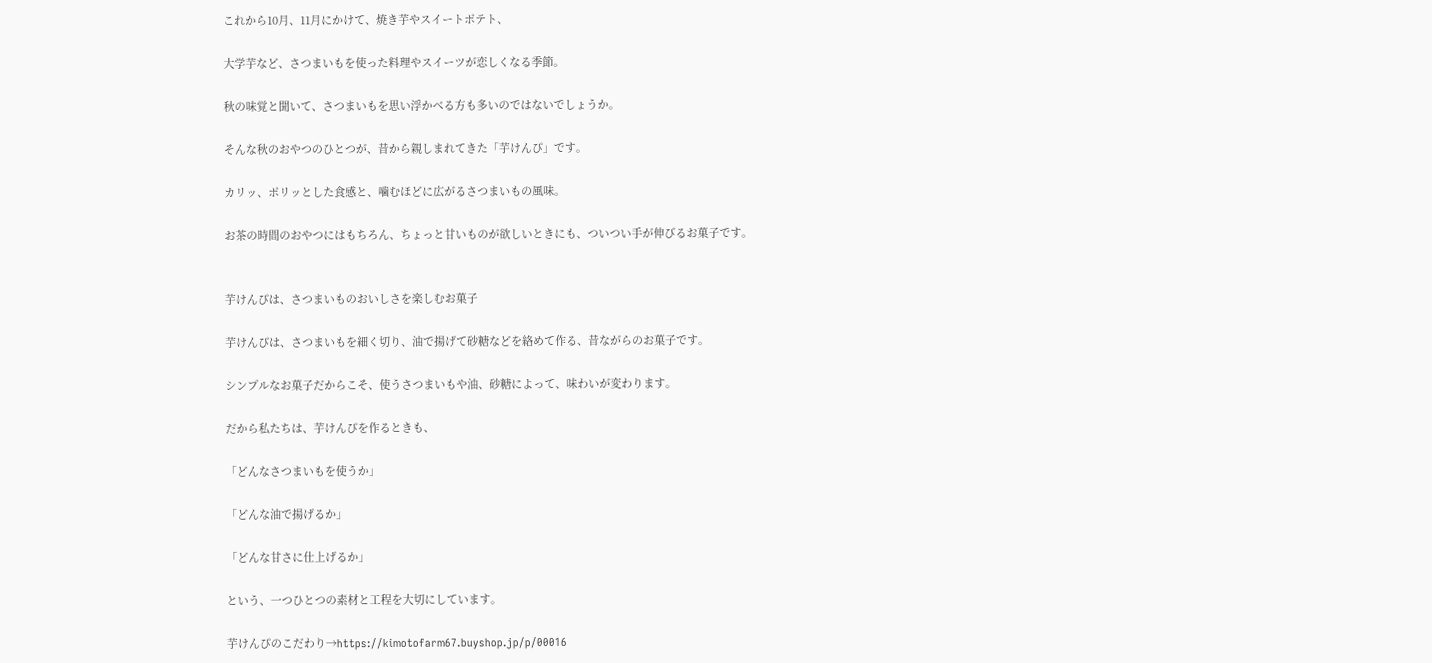これから10月、11月にかけて、焼き芋やスイートポテト、

大学芋など、さつまいもを使った料理やスイーツが恋しくなる季節。

秋の味覚と聞いて、さつまいもを思い浮かべる方も多いのではないでしょうか。

そんな秋のおやつのひとつが、昔から親しまれてきた「芋けんぴ」です。

カリッ、ポリッとした食感と、噛むほどに広がるさつまいもの風味。

お茶の時間のおやつにはもちろん、ちょっと甘いものが欲しいときにも、ついつい手が伸びるお菓子です。


芋けんぴは、さつまいものおいしさを楽しむお菓子

芋けんぴは、さつまいもを細く切り、油で揚げて砂糖などを絡めて作る、昔ながらのお菓子です。

シンプルなお菓子だからこそ、使うさつまいもや油、砂糖によって、味わいが変わります。

だから私たちは、芋けんぴを作るときも、

「どんなさつまいもを使うか」

「どんな油で揚げるか」

「どんな甘さに仕上げるか」

という、一つひとつの素材と工程を大切にしています。

芋けんぴのこだわり→https://kimotofarm67.buyshop.jp/p/00016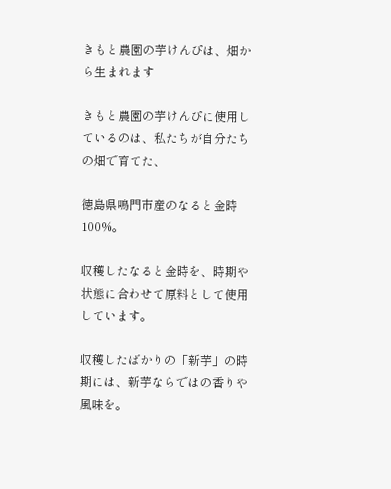きもと農園の芋けんぴは、畑から生まれます

きもと農園の芋けんぴに使用しているのは、私たちが自分たちの畑で育てた、

徳島県鳴門市産のなると金時100%。

収穫したなると金時を、時期や状態に合わせて原料として使用しています。

収穫したばかりの「新芋」の時期には、新芋ならではの香りや風味を。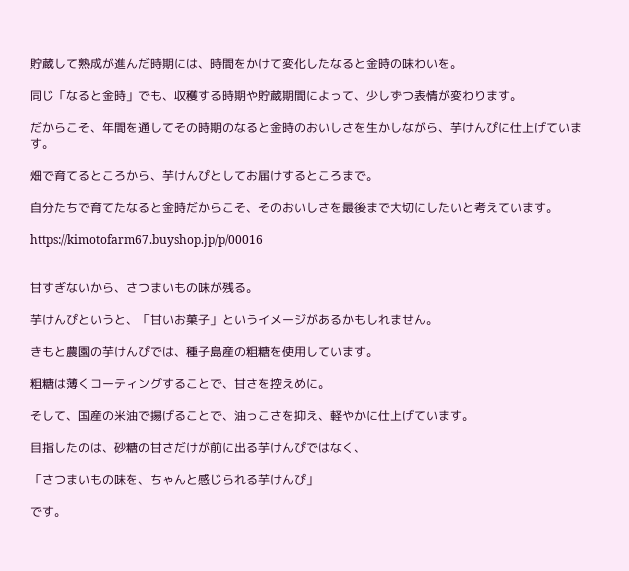貯蔵して熟成が進んだ時期には、時間をかけて変化したなると金時の味わいを。

同じ「なると金時」でも、収穫する時期や貯蔵期間によって、少しずつ表情が変わります。

だからこそ、年間を通してその時期のなると金時のおいしさを生かしながら、芋けんぴに仕上げています。

畑で育てるところから、芋けんぴとしてお届けするところまで。

自分たちで育てたなると金時だからこそ、そのおいしさを最後まで大切にしたいと考えています。

https://kimotofarm67.buyshop.jp/p/00016


甘すぎないから、さつまいもの味が残る。

芋けんぴというと、「甘いお菓子」というイメージがあるかもしれません。

きもと農園の芋けんぴでは、種子島産の粗糖を使用しています。

粗糖は薄くコーティングすることで、甘さを控えめに。

そして、国産の米油で揚げることで、油っこさを抑え、軽やかに仕上げています。

目指したのは、砂糖の甘さだけが前に出る芋けんぴではなく、

「さつまいもの味を、ちゃんと感じられる芋けんぴ」

です。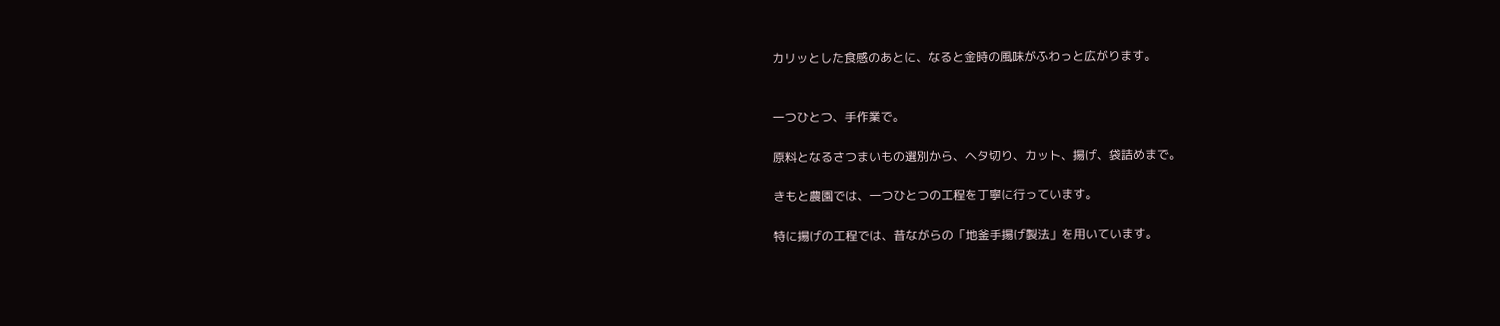カリッとした食感のあとに、なると金時の風味がふわっと広がります。


一つひとつ、手作業で。

原料となるさつまいもの選別から、ヘタ切り、カット、揚げ、袋詰めまで。

きもと農園では、一つひとつの工程を丁寧に行っています。

特に揚げの工程では、昔ながらの「地釜手揚げ製法」を用いています。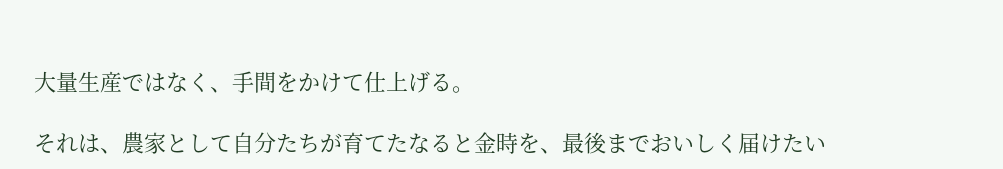大量生産ではなく、手間をかけて仕上げる。

それは、農家として自分たちが育てたなると金時を、最後までおいしく届けたい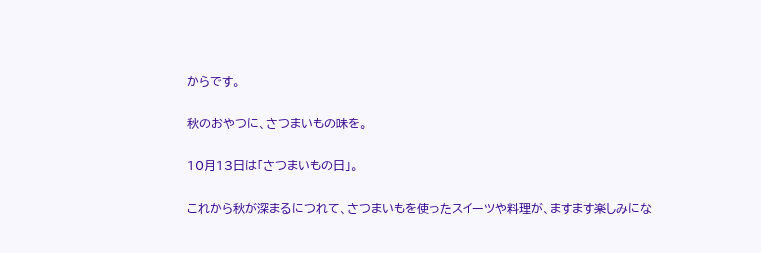からです。

秋のおやつに、さつまいもの味を。

10月13日は「さつまいもの日」。

これから秋が深まるにつれて、さつまいもを使ったスイーツや料理が、ますます楽しみにな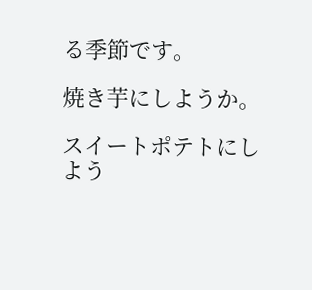る季節です。

焼き芋にしようか。

スイートポテトにしよう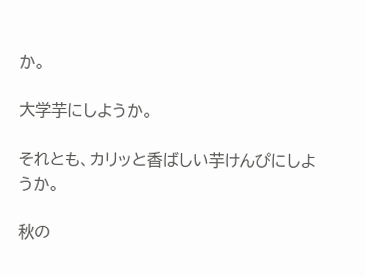か。

大学芋にしようか。

それとも、カリッと香ばしい芋けんぴにしようか。

秋の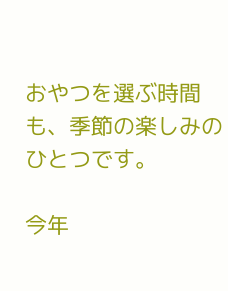おやつを選ぶ時間も、季節の楽しみのひとつです。

今年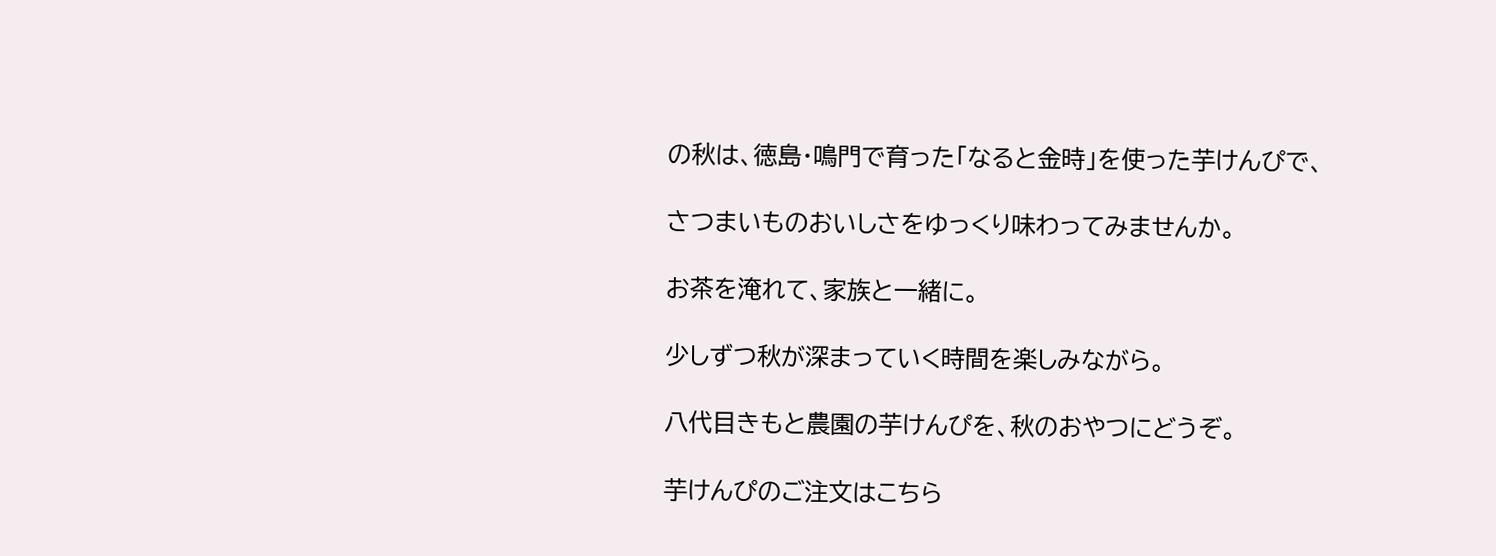の秋は、徳島・鳴門で育った「なると金時」を使った芋けんぴで、

さつまいものおいしさをゆっくり味わってみませんか。

お茶を淹れて、家族と一緒に。

少しずつ秋が深まっていく時間を楽しみながら。

八代目きもと農園の芋けんぴを、秋のおやつにどうぞ。

芋けんぴのご注文はこちら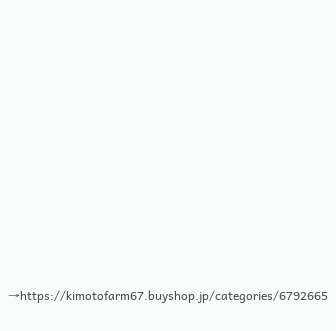→https://kimotofarm67.buyshop.jp/categories/6792665